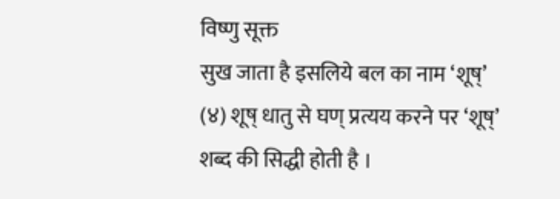विष्णु सूक्त
सुख जाता है इसलिये बल का नाम ‘शूष्’ (४) शूष् धातु से घण् प्रत्यय करने पर ‘शूष्’ शब्द की सिद्धी होती है ।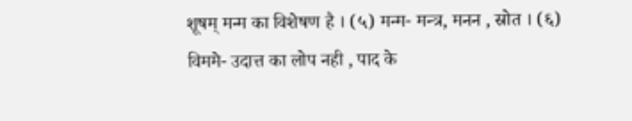शूषम् मन्म का विशेषण है । (५) मन्म- मन्त्र, मनन , स्रोत । (६) विममे- उदात्त का लोप नही , पाद के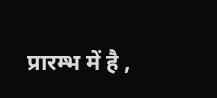प्रारम्भ में है ,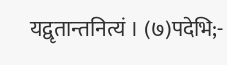यद्वृतान्तनित्यं । (७)पदेभि;-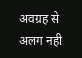अवग्रह से अलग नही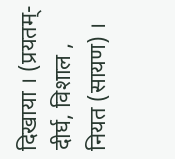दिखाया । (प्रयतम्- दीर्घ, विशाल , नियत (सायण) ।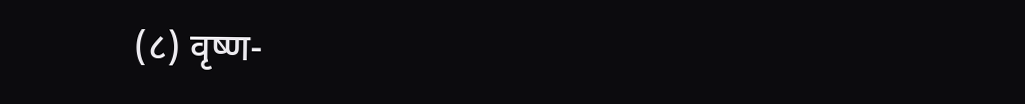(८) वृष्ण-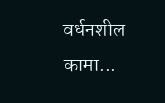वर्धनशील कामा...